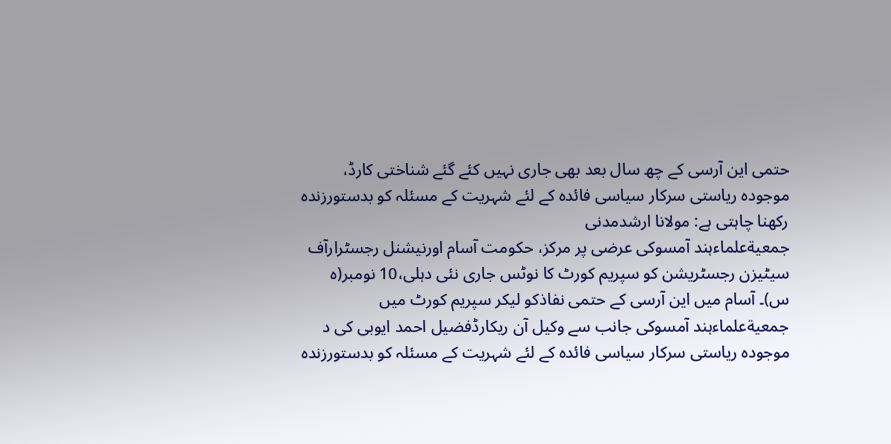حتمی این آرسی کے چھ سال بعد بھی جاری نہیں کئے گئے شناختی کارڈ، موجودہ ریاستی سرکار سیاسی فائدہ کے لئے شہریت کے مسئلہ کو بدستورزندہ رکھنا چاہتی ہے: مولانا ارشدمدنی
جمعیةعلماءہند آمسوکی عرضی پر مرکز، حکومت آسام اورنیشنل رجسٹرارآف سیٹیزن رجسٹریشن کو سپریم کورٹ کا نوٹس جاری نئی دہلی،10 نومبر(ہ س)۔ آسام میں این آرسی کے حتمی نفاذکو لیکر سپریم کورٹ میں جمعیةعلماءہند آمسوکی جانب سے وکیل آن ریکارڈفضیل احمد ایوبی کی د
موجودہ ریاستی سرکار سیاسی فائدہ کے لئے شہریت کے مسئلہ کو بدستورزندہ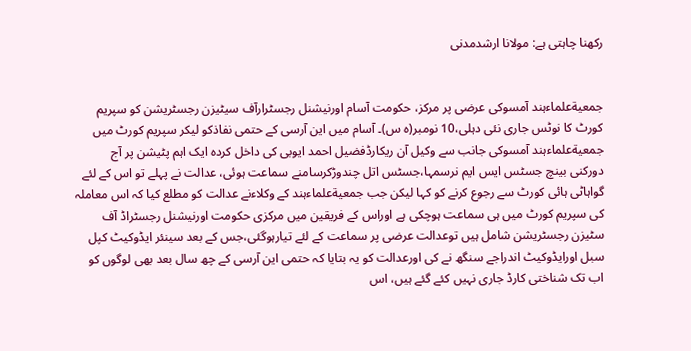رکھنا چاہتی ہے: مولانا ارشدمدنی


جمعیةعلماءہند آمسوکی عرضی پر مرکز، حکومت آسام اورنیشنل رجسٹرارآف سیٹیزن رجسٹریشن کو سپریم کورٹ کا نوٹس جاری نئی دہلی،10 نومبر(ہ س)۔ آسام میں این آرسی کے حتمی نفاذکو لیکر سپریم کورٹ میں جمعیةعلماءہند آمسوکی جانب سے وکیل آن ریکارڈفضیل احمد ایوبی کی داخل کردہ ایک اہم پٹیشن پر آج دورکنی بینچ جسٹس ایس ایم نرسمہا،جسٹس اتل چندوڑکرسامنے سماعت ہوئی، عدالت نے پہلے تو اس کے لئے گواہاٹی ہائی کورٹ سے رجوع کرنے کو کہا لیکن جب جمعیةعلماءہند کے وکلاءنے عدالت کو مطلع کیا کہ اس معاملہ کی سپریم کورٹ میں ہی سماعت ہوچکی ہے اوراس کے فریقین میں مرکزی حکومت اورنیشنل رجسٹراڈ آف سٹیزن رجسٹریشن شامل ہیں توعدالت عرضی پر سماعت کے لئے تیارہوگئی،جس کے بعد سینئر ایڈوکیٹ کپل سبل اورایڈوکیٹ اندراجے سنگھ نے کی اورعدالت کو یہ بتایا کہ حتمی این آرسی کے چھ سال بعد بھی لوگوں کو اب تک شناختی کارڈ جاری نہیں کئے گئے ہیں، اس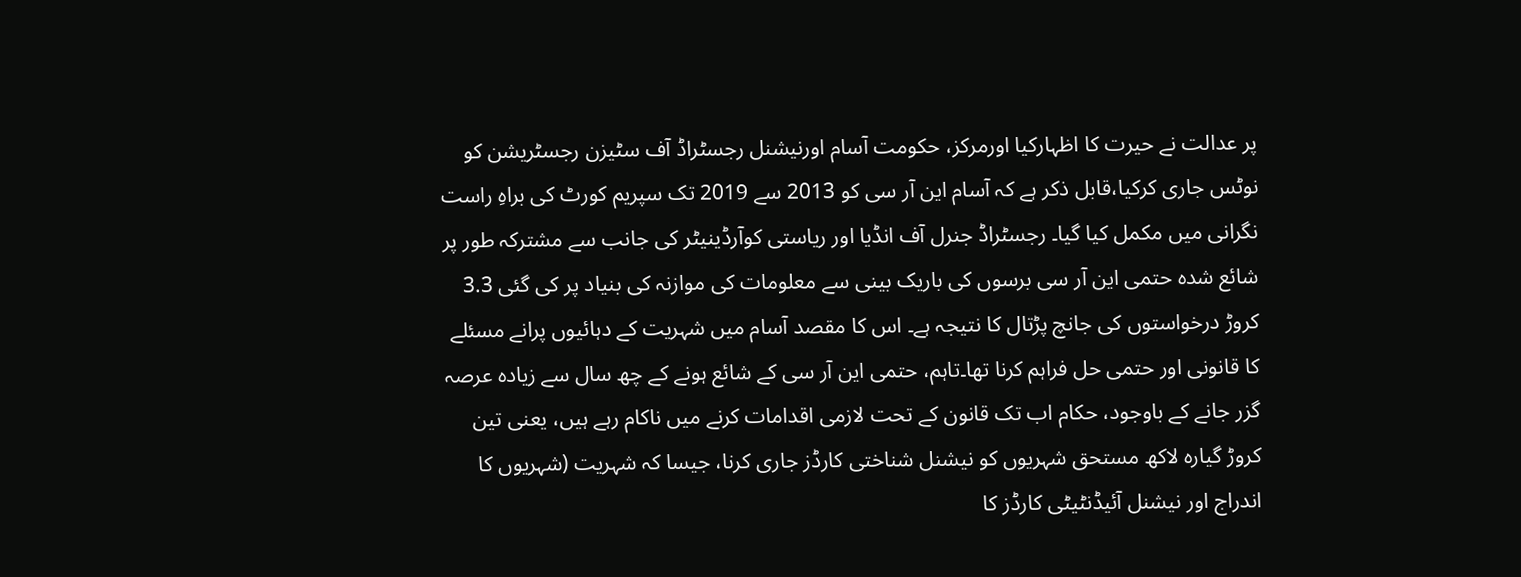پر عدالت نے حیرت کا اظہارکیا اورمرکز، حکومت آسام اورنیشنل رجسٹراڈ آف سٹیزن رجسٹریشن کو نوٹس جاری کرکیا،قابل ذکر ہے کہ آسام این آر سی کو 2013 سے 2019 تک سپریم کورٹ کی براہِ راست نگرانی میں مکمل کیا گیا۔ رجسٹراڈ جنرل آف انڈیا اور ریاستی کوآرڈینیٹر کی جانب سے مشترکہ طور پر شائع شدہ حتمی این آر سی برسوں کی باریک بینی سے معلومات کی موازنہ کی بنیاد پر کی گئی 3.3 کروڑ درخواستوں کی جانچ پڑتال کا نتیجہ ہے۔ اس کا مقصد آسام میں شہریت کے دہائیوں پرانے مسئلے کا قانونی اور حتمی حل فراہم کرنا تھا۔تاہم، حتمی این آر سی کے شائع ہونے کے چھ سال سے زیادہ عرصہ گزر جانے کے باوجود، حکام اب تک قانون کے تحت لازمی اقدامات کرنے میں ناکام رہے ہیں، یعنی تین کروڑ گیارہ لاکھ مستحق شہریوں کو نیشنل شناختی کارڈز جاری کرنا، جیسا کہ شہریت (شہریوں کا اندراج اور نیشنل آئیڈنٹیٹی کارڈز کا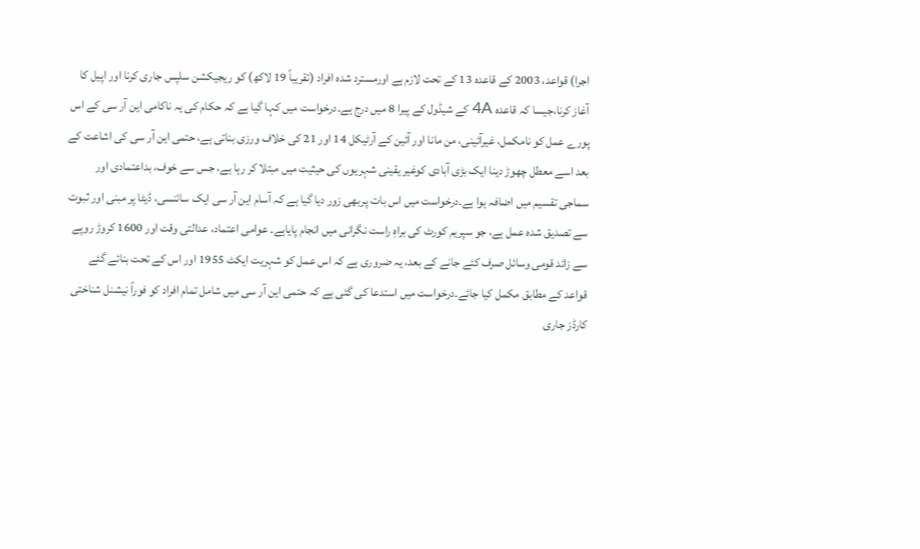اجرا) قواعد، 2003 کے قاعدہ 13 کے تحت لازم ہے اورمسترد شدہ افراد (تقریباً 19 لاکھ) کو ریجیکشن سلپس جاری کرنا اور اپیل کا آغاز کرنا،جیسا کہ قاعدہ 4A کے شیڈول کے پیرا 8 میں درج ہے۔درخواست میں کہا گیا ہے کہ حکام کی یہ ناکامی این آر سی کے اس پورے عمل کو نامکمل، غیرآئینی، من مانا اور آئین کے آرٹیکل 14 اور 21 کی خلاف ورزی بناتی ہے، حتمی این آر سی کی اشاعت کے بعد اسے معطل چھوڑ دینا ایک بڑی آبادی کوغیر یقینی شہریوں کی حیثیت میں مبتلا کر رہا ہے، جس سے خوف، بداعتمادی اور سماجی تقسیم میں اضافہ ہوا ہے۔درخواست میں اس بات پربھی زور دیا گیا ہے کہ آسام این آر سی ایک سائنسی، ڈیٹا پر مبنی اور ثبوت سے تصدیق شدہ عمل ہے، جو سپریم کورٹ کی براہِ راست نگرانی میں انجام پایاہے۔ عوامی اعتماد، عدالتی وقت اور 1600 کروڑ روپے سے زائد قومی وسائل صرف کئے جانے کے بعد، یہ ضروری ہے کہ اس عمل کو شہریت ایکٹ 1955 اور اس کے تحت بنائے گئے قواعد کے مطابق مکمل کیا جائے۔درخواست میں استدعا کی گئی ہے کہ حتمی این آر سی میں شامل تمام افراد کو فوراً نیشنل شناختی کارڈز جاری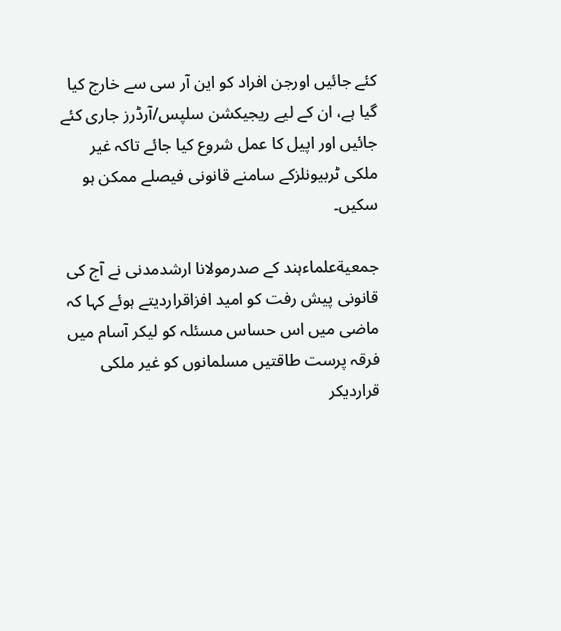کئے جائیں اورجن افراد کو این آر سی سے خارج کیا گیا ہے، ان کے لیے ریجیکشن سلپس/آرڈرز جاری کئے جائیں اور اپیل کا عمل شروع کیا جائے تاکہ غیر ملکی ٹربیونلزکے سامنے قانونی فیصلے ممکن ہو سکیں۔

جمعیةعلماءہند کے صدرمولانا ارشدمدنی نے آج کی قانونی پیش رفت کو امید افزاقراردیتے ہوئے کہا کہ ماضی میں اس حساس مسئلہ کو لیکر آسام میں فرقہ پرست طاقتیں مسلمانوں کو غیر ملکی قراردیکر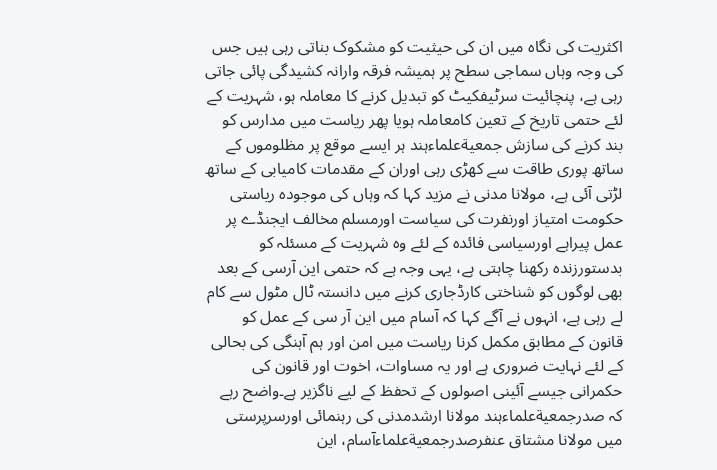اکثریت کی نگاہ میں ان کی حیثیت کو مشکوک بناتی رہی ہیں جس کی وجہ وہاں سماجی سطح پر ہمیشہ فرقہ وارانہ کشیدگی پائی جاتی رہی ہے، پنچائیت سرٹیفکیٹ کو تبدیل کرنے کا معاملہ ہو، شہریت کے لئے حتمی تاریخ کے تعین کامعاملہ ہویا پھر ریاست میں مدارس کو بند کرنے کی سازش جمعیةعلماءہند ہر ایسے موقع پر مظلوموں کے ساتھ پوری طاقت سے کھڑی رہی اوران کے مقدمات کامیابی کے ساتھ لڑتی آئی ہے، مولانا مدنی نے مزید کہا کہ وہاں کی موجودہ ریاستی حکومت امتیاز اورنفرت کی سیاست اورمسلم مخالف ایجنڈے پر عمل پیراہے اورسیاسی فائدہ کے لئے وہ شہریت کے مسئلہ کو بدستورزندہ رکھنا چاہتی ہے، یہی وجہ ہے کہ حتمی این آرسی کے بعد بھی لوگوں کو شناختی کارڈجاری کرنے میں دانستہ ٹال مٹول سے کام لے رہی ہے، انہوں نے آگے کہا کہ آسام میں این آر سی کے عمل کو قانون کے مطابق مکمل کرنا ریاست میں امن اور ہم آہنگی کی بحالی کے لئے نہایت ضروری ہے اور یہ مساوات، اخوت اور قانون کی حکمرانی جیسے آئینی اصولوں کے تحفظ کے لیے ناگزیر ہے۔واضح رہے کہ صدرجمعیةعلماءہند مولانا ارشدمدنی کی رہنمائی اورسرپرستی میں مولانا مشتاق عنفرصدرجمعیةعلماءآسام، این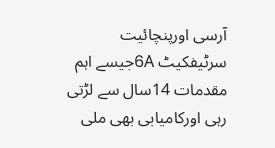آرسی اورپنچائیت سرٹیفکیٹ 6Aجیسے اہم مقدمات 14سال سے لڑتی رہی اورکامیابی بھی ملی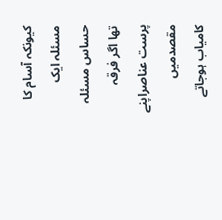کیونکہ آسام کا مسئلہ ایک حساس مسئلہ تھا اگر فرقہ پرست عناصراپنے مقصدمیں کامیاب ہوجاتے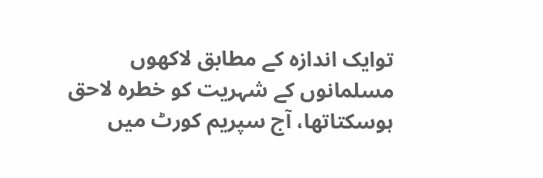توایک اندازہ کے مطابق لاکھوں مسلمانوں کے شہریت کو خطرہ لاحق ہوسکتاتھا، آج سپریم کورٹ میں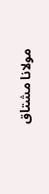مولانا مشتاق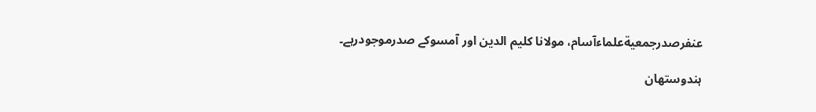عنفرصدرجمعیةعلماءآسام، مولانا کلیم الدین اور آمسوکے صدرموجودرہے۔

ہندوستھان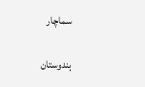سماچار

ہندوستان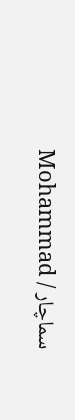سماچار / Mohammad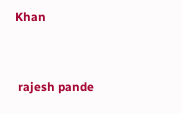Khan


 rajesh pande